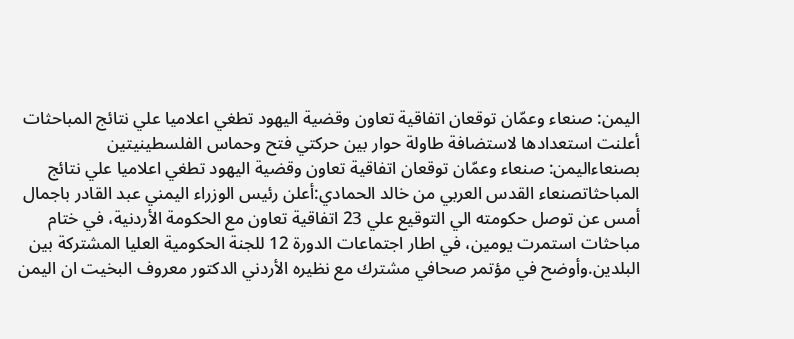اليمن: صنعاء وعمّان توقعان اتفاقية تعاون وقضية اليهود تطغي اعلاميا علي نتائج المباحثات
أعلنت استعدادها لاستضافة طاولة حوار بين حركتي فتح وحماس الفلسطينيتين بصنعاءاليمن: صنعاء وعمّان توقعان اتفاقية تعاون وقضية اليهود تطغي اعلاميا علي نتائج المباحثاتصنعاء القدس العربي من خالد الحمادي:أعلن رئيس الوزراء اليمني عبد القادر باجمال أمس عن توصل حكومته الي التوقيع علي 23 اتفاقية تعاون مع الحكومة الأردنية، في ختام مباحثات استمرت يومين، في اطار اجتماعات الدورة 12 للجنة الحكومية العليا المشتركة بين البلدين.وأوضح في مؤتمر صحافي مشترك مع نظيره الأردني الدكتور معروف البخيت ان اليمن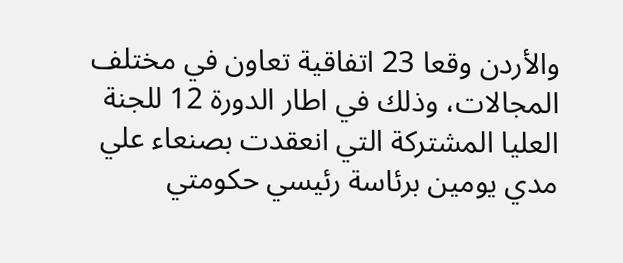والأردن وقعا 23 اتفاقية تعاون في مختلف المجالات، وذلك في اطار الدورة 12 للجنة العليا المشتركة التي انعقدت بصنعاء علي مدي يومين برئاسة رئيسي حكومتي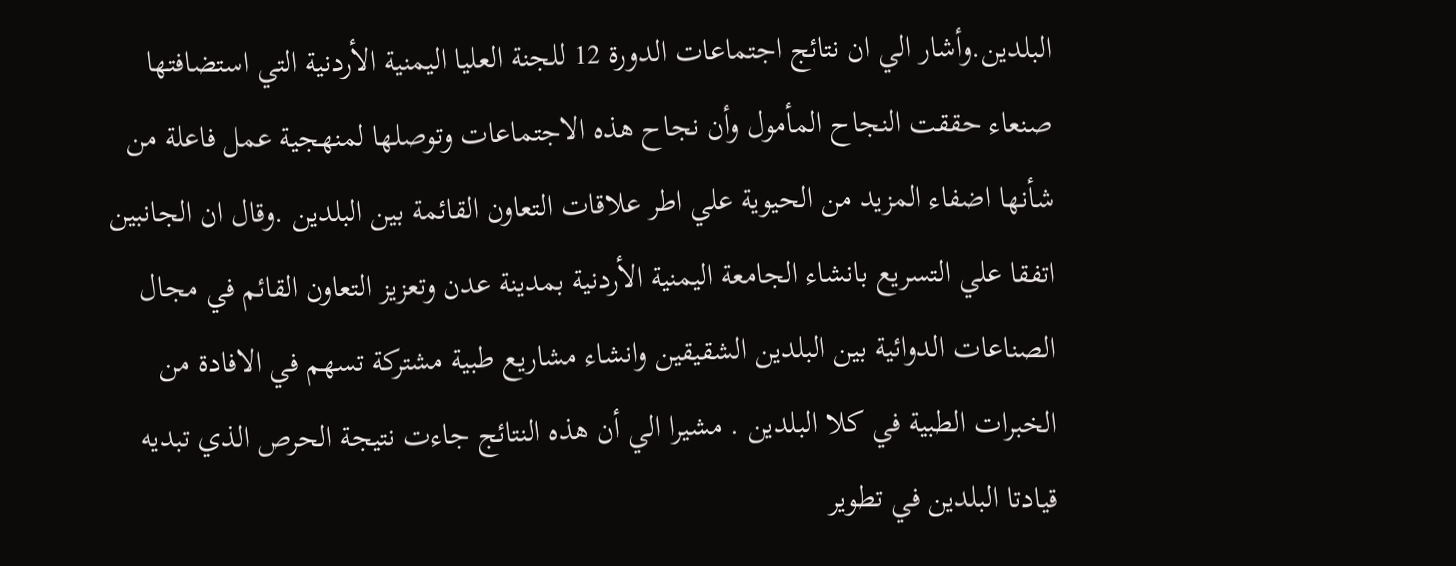البلدين.وأشار الي ان نتائج اجتماعات الدورة 12 للجنة العليا اليمنية الأردنية التي استضافتها صنعاء حققت النجاح المأمول وأن نجاح هذه الاجتماعات وتوصلها لمنهجية عمل فاعلة من شأنها اضفاء المزيد من الحيوية علي اطر علاقات التعاون القائمة بين البلدين .وقال ان الجانبين اتفقا علي التسريع بانشاء الجامعة اليمنية الأردنية بمدينة عدن وتعزيز التعاون القائم في مجال الصناعات الدوائية بين البلدين الشقيقين وانشاء مشاريع طبية مشتركة تسهم في الافادة من الخبرات الطبية في كلا البلدين . مشيرا الي أن هذه النتائج جاءت نتيجة الحرص الذي تبديه قيادتا البلدين في تطوير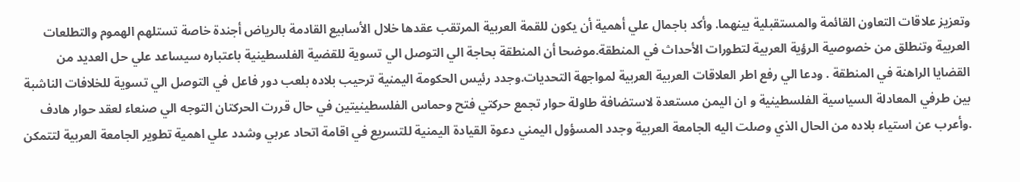وتعزيز علاقات التعاون القائمة والمستقبلية بينهما. وأكد باجمال علي أهمية أن يكون للقمة العربية المرتقب عقدها خلال الأسابيع القادمة بالرياض أجندة خاصة تستلهم الهموم والتطلعات العربية وتنطلق من خصوصية الرؤية العربية لتطورات الأحداث في المنطقة.موضحا أن المنطقة بحاجة الي التوصل الي تسوية للقضية الفلسطينية باعتباره سيساعد علي حل العديد من القضايا الراهنة في المنطقة . ودعا الي رفع اطر العلاقات العربية العربية لمواجهة التحديات.وجدد رئيس الحكومة اليمنية ترحيب بلاده بلعب دور فاعل في التوصل الي تسوية للخلافات الناشبة بين طرفي المعادلة السياسية الفلسطينية و ان اليمن مستعدة لاستضافة طاولة حوار تجمع حركتي فتح وحماس الفلسطينيتين في حال قررت الحركتان التوجه الي صنعاء لعقد حوار هادف .وأعرب عن استياء بلاده من الحال الذي وصلت اليه الجامعة العربية وجدد المسؤول اليمني دعوة القيادة اليمنية للتسريع في اقامة اتحاد عربي وشدد علي اهمية تطوير الجامعة العربية لتتمكن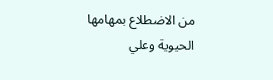من الاضطلاع بمهامها الحيوية وعلي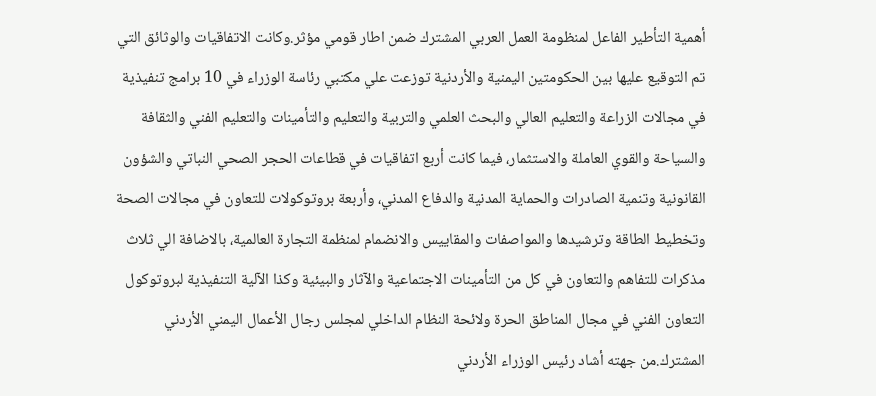أهمية التأطير الفاعل لمنظومة العمل العربي المشترك ضمن اطار قومي مؤثر.وكانت الاتفاقيات والوثائق التي تم التوقيع عليها بين الحكومتين اليمنية والأردنية توزعت علي مكتبي رئاسة الوزراء في 10 برامج تنفيذية في مجالات الزراعة والتعليم العالي والبحث العلمي والتربية والتعليم والتأمينات والتعليم الفني والثقافة والسياحة والقوي العاملة والاستثمار، فيما كانت أربع اتفاقيات في قطاعات الحجر الصحي النباتي والشؤون القانونية وتنمية الصادرات والحماية المدنية والدفاع المدني، وأربعة بروتوكولات للتعاون في مجالات الصحة وتخطيط الطاقة وترشيدها والمواصفات والمقاييس والانضمام لمنظمة التجارة العالمية، بالاضافة الي ثلاث مذكرات للتفاهم والتعاون في كل من التأمينات الاجتماعية والآثار والبيئية وكذا الآلية التنفيذية لبروتوكول التعاون الفني في مجال المناطق الحرة ولائحة النظام الداخلي لمجلس رجال الأعمال اليمني الأردني المشترك.من جهته أشاد رئيس الوزراء الأردني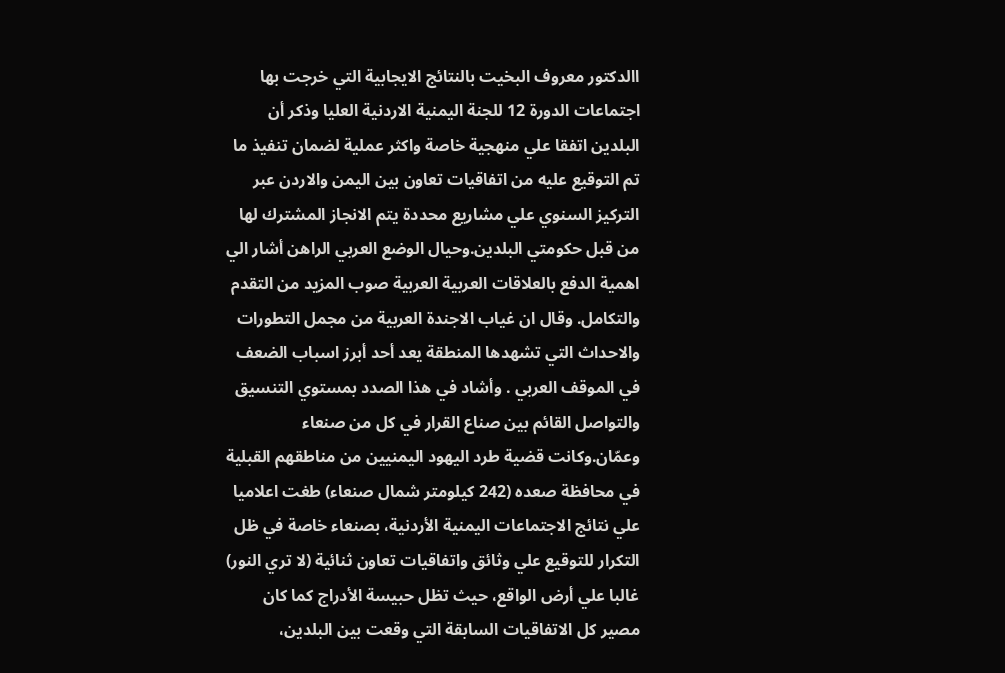االدكتور معروف البخيت بالنتائج الايجابية التي خرجت بها اجتماعات الدورة 12 للجنة اليمنية الاردنية العليا وذكر أن البلدين اتفقا علي منهجية خاصة واكثر عملية لضمان تنفيذ ما تم التوقيع عليه من اتفاقيات تعاون بين اليمن والاردن عبر التركيز السنوي علي مشاريع محددة يتم الانجاز المشترك لها من قبل حكومتي البلدين.وحيال الوضع العربي الراهن أشار الي اهمية الدفع بالعلاقات العربية العربية صوب المزيد من التقدم والتكامل. وقال ان غياب الاجندة العربية من مجمل التطورات والاحداث التي تشهدها المنطقة يعد أحد أبرز اسباب الضعف في الموقف العربي . وأشاد في هذا الصدد بمستوي التنسيق والتواصل القائم بين صناع القرار في كل من صنعاء وعمّان.وكانت قضية طرد اليهود اليمنيين من مناطقهم القبلية في محافظة صعده (242 كيلومتر شمال صنعاء) طغت اعلاميا علي نتائج الاجتماعات اليمنية الأردنية، بصنعاء خاصة في ظل التكرار للتوقيع علي وثائق واتفاقيات تعاون ثنائية (لا تري النور) غالبا علي أرض الواقع، حيث تظل حبيسة الأدراج كما كان مصير كل الاتفاقيات السابقة التي وقعت بين البلدين،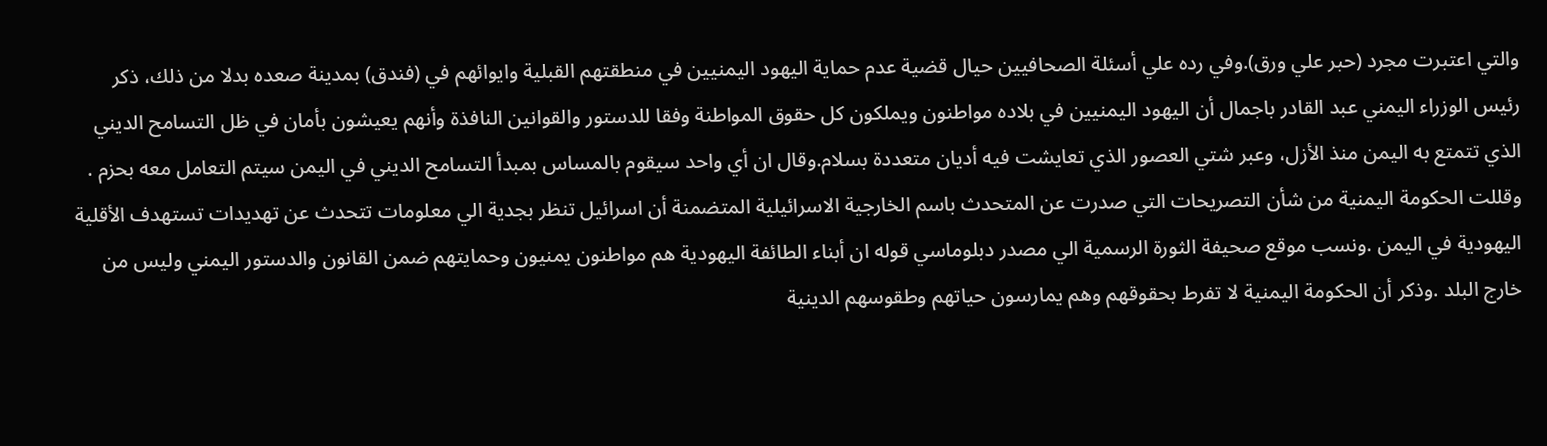والتي اعتبرت مجرد (حبر علي ورق).وفي رده علي أسئلة الصحافيين حيال قضية عدم حماية اليهود اليمنيين في منطقتهم القبلية وايوائهم في (فندق) بمدينة صعده بدلا من ذلك، ذكر رئيس الوزراء اليمني عبد القادر باجمال أن اليهود اليمنيين في بلاده مواطنون ويملكون كل حقوق المواطنة وفقا للدستور والقوانين النافذة وأنهم يعيشون بأمان في ظل التسامح الديني الذي تتمتع به اليمن منذ الأزل، وعبر شتي العصور الذي تعايشت فيه أديان متعددة بسلام.وقال ان أي واحد سيقوم بالمساس بمبدأ التسامح الديني في اليمن سيتم التعامل معه بحزم . وقللت الحكومة اليمنية من شأن التصريحات التي صدرت عن المتحدث باسم الخارجية الاسرائيلية المتضمنة أن اسرائيل تنظر بجدية الي معلومات تتحدث عن تهديدات تستهدف الأقلية اليهودية في اليمن .ونسب موقع صحيفة الثورة الرسمية الي مصدر دبلوماسي قوله ان أبناء الطائفة اليهودية هم مواطنون يمنيون وحمايتهم ضمن القانون والدستور اليمني وليس من خارج البلد .وذكر أن الحكومة اليمنية لا تفرط بحقوقهم وهم يمارسون حياتهم وطقوسهم الدينية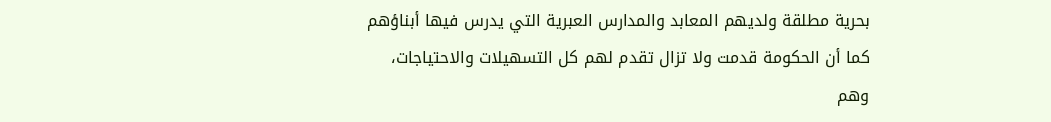بحرية مطلقة ولديهم المعابد والمدارس العبرية التي يدرس فيها أبناؤهم كما أن الحكومة قدمت ولا تزال تقدم لهم كل التسهيلات والاحتياجات، وهم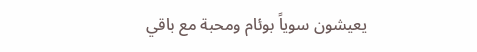يعيشون سوياً بوئام ومحبة مع باقي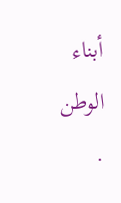أبناء الوطن .